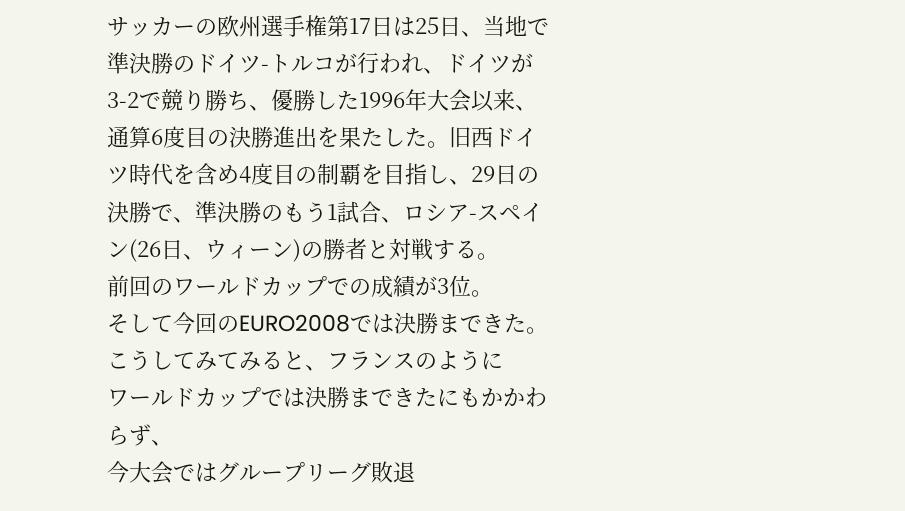サッカーの欧州選手権第17日は25日、当地で準決勝のドイツ-トルコが行われ、ドイツが3-2で競り勝ち、優勝した1996年大会以来、通算6度目の決勝進出を果たした。旧西ドイツ時代を含め4度目の制覇を目指し、29日の決勝で、準決勝のもう1試合、ロシア-スペイン(26日、ウィーン)の勝者と対戦する。
前回のワールドカップでの成績が3位。
そして今回のEURO2008では決勝まできた。
こうしてみてみると、フランスのように
ワールドカップでは決勝まできたにもかかわらず、
今大会ではグループリーグ敗退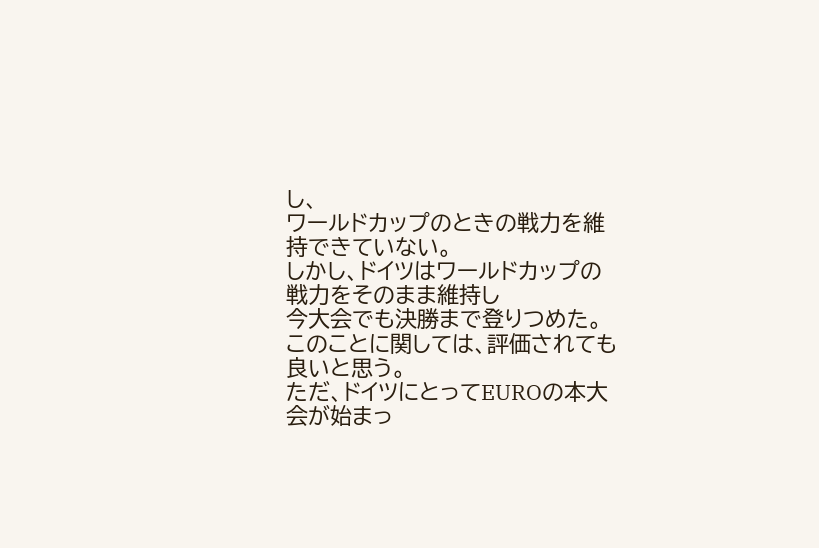し、
ワールドカップのときの戦力を維持できていない。
しかし、ドイツはワールドカップの戦力をそのまま維持し
今大会でも決勝まで登りつめた。
このことに関しては、評価されても良いと思う。
ただ、ドイツにとってEUROの本大会が始まっ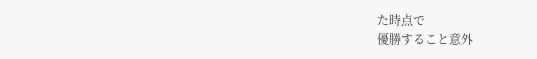た時点で
優勝すること意外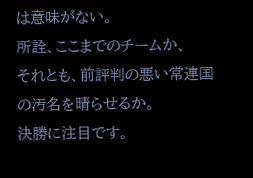は意味がない。
所詮、ここまでのチームか、
それとも、前評判の悪い常連国の汚名を晴らせるか。
決勝に注目です。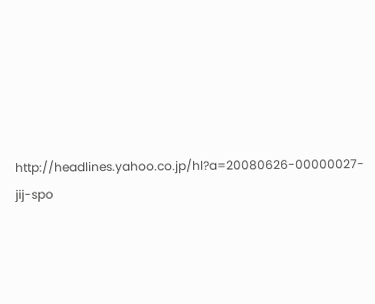http://headlines.yahoo.co.jp/hl?a=20080626-00000027-jij-spo